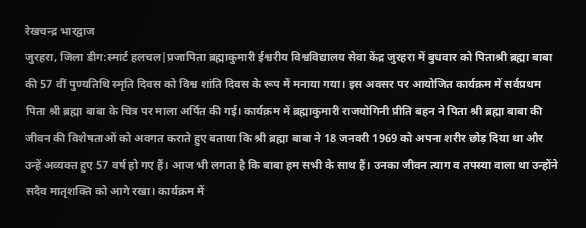रेखचन्द्र भारद्वाज
जुरहरा, जिला डीग:स्मार्ट हलचल|प्रजापिता ब्रह्माकुमारी ईश्वरीय विश्वविद्यालय सेवा केंद्र जुरहरा में बुधवार को पिताश्री ब्रह्मा बाबा की 57 वीं पुण्यतिथि स्मृति दिवस को विश्व शांति दिवस के रूप में मनाया गया। इस अवसर पर आयोजित कार्यक्रम में सर्वप्रथम पिता श्री ब्रह्मा बाबा के चित्र पर माला अर्पित की गई। कार्यक्रम में ब्रह्माकुमारी राजयोगिनी प्रीति बहन ने पिता श्री ब्रह्मा बाबा की जीवन की विशेषताओं को अवगत कराते हुए बताया कि श्री ब्रह्मा बाबा ने 18 जनवरी 1969 को अपना शरीर छोड़ दिया था और उन्हें अव्यक्त हुए 57 वर्ष हो गए हैं। आज भी लगता है कि बाबा हम सभी के साथ हैं। उनका जीवन त्याग व तपस्या वाला था उन्होंने सदैव मातृशक्ति को आगे रखा। कार्यक्रम में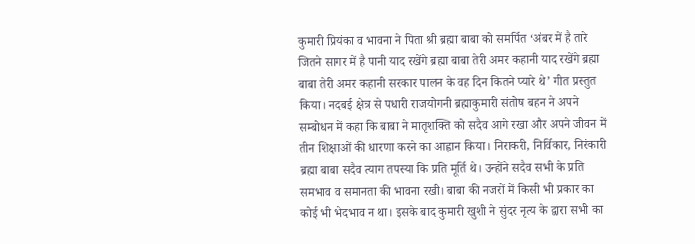कुमारी प्रियंका व भावना ने पिता श्री ब्रह्मा बाबा को समर्पित ‘अंबर में है तारे जितने सागर में है पानी याद रखेंगे ब्रह्मा बाबा तेरी अमर कहानी याद रखेंगे ब्रह्मा बाबा तेरी अमर कहानी सरकार पालन के वह दिन कितने प्यारे थे’ गीत प्रस्तुत किया। नदबई क्षेत्र से पधारी राजयोगनी ब्रह्माकुमारी संतोष बहन ने अपने सम्बोधन में कहा कि बाबा ने मातृशक्ति को सदैव आगे रखा और अपने जीवन में तीन शिक्षाओं की धारणा करने का आह्वान किया। निराकरी, निर्विकार, निरंकारी ब्रह्मा बाबा सदैव त्याग तपस्या कि प्रति मूर्ति थे। उन्होंने सदैव सभी के प्रति समभाव व समानता की भावना रखी। बाबा की नजरों में किसी भी प्रकार का कोई भी भेदभाव न था। इसके बाद कुमारी खुशी ने सुंदर नृत्य के द्वारा सभी का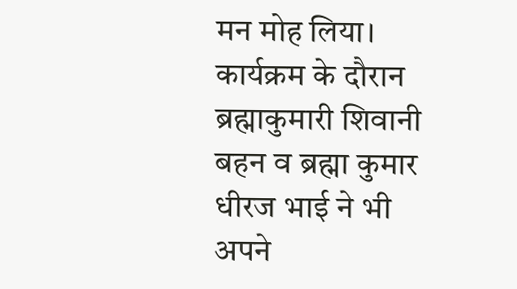मन मोह लिया। कार्यक्रम के दौरान ब्रह्माकुमारी शिवानी बहन व ब्रह्मा कुमार धीरज भाई ने भी अपने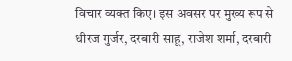विचार व्यक्त किए। इस अवसर पर मुख्य रूप से धीरज गुर्जर, दरबारी साहू, राजेश शर्मा, दरबारी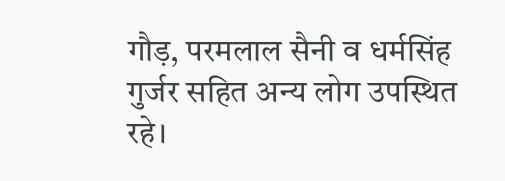गौड़, परमलाल सैनी व धर्मसिंह गुर्जर सहित अन्य लोग उपस्थित रहे।